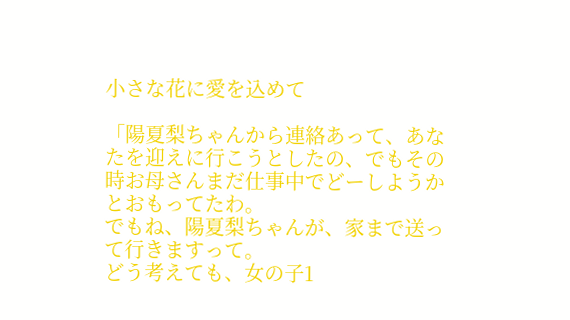小さな花に愛を込めて

「陽夏梨ちゃんから連絡あって、あなたを迎えに行こうとしたの、でもその時お母さんまだ仕事中でどーしようかとおもってたわ。
でもね、陽夏梨ちゃんが、家まで送って行きますって。
どう考えても、女の子1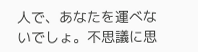人で、あなたを運べないでしょ。不思議に思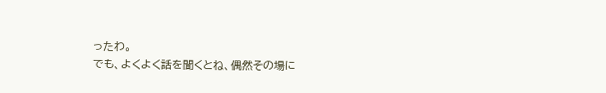ったわ。
でも、よくよく話を聞くとね、偶然その場に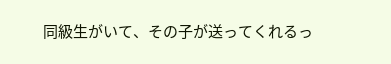同級生がいて、その子が送ってくれるっ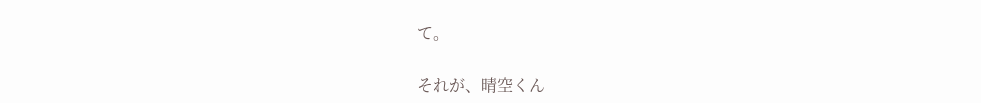て。

それが、晴空くん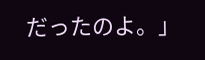だったのよ。」